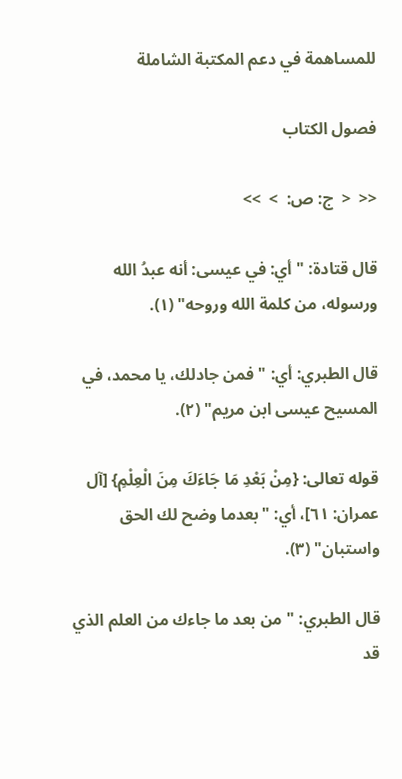للمساهمة في دعم المكتبة الشاملة

فصول الكتاب

<<  <  ج: ص:  >  >>

قال قتادة: " أي: في عيسى: أنه عبدُ الله ورسوله، من كلمة الله وروحه" (١).

قال الطبري: أي: " فمن جادلك، يا محمد، في المسيح عيسى ابن مريم" (٢).

قوله تعالى: {مِنْ بَعْدِ مَا جَاءَكَ مِنَ الْعِلْمِ} [آل عمران: ٦١]، أي: "بعدما وضح لك الحق واستبان" (٣).

قال الطبري: " من بعد ما جاءك من العلم الذي قد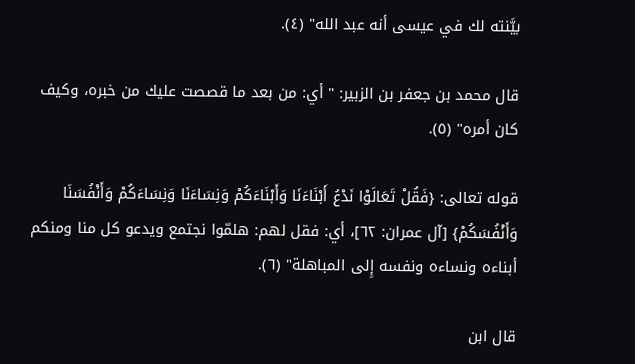بيَّنته لك في عيسى أنه عبد الله" (٤).

قال محمد بن جعفر بن الزبير: " أي: من بعد ما قصصت عليك من خبره، وكيف كان أمره" (٥).

قوله تعالى: {فَقُلْ تَعَالَوْا نَدْعُ أَبْنَاءَنَا وَأَبْنَاءَكُمْ وَنِسَاءَنَا وَنِسَاءَكُمْ وَأَنْفُسَنَا وَأَنْفُسَكُمْ} [آل عمران: ٦٢]، أي: فقل لهم: هلمّوا نجتمع ويدعو كل منا ومنكم أبناءه ونساءه ونفسه إِلى المباهلة" (٦).

قال ابن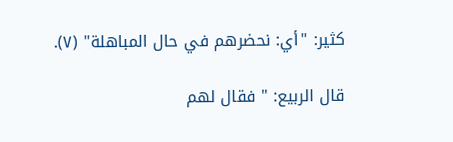كثير: "أي: نحضرهم في حال المباهلة" (٧).

قال الربيع: " فقال لهم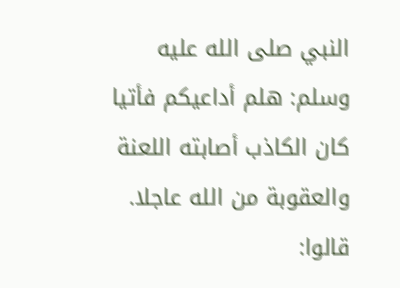النبي صلى الله عليه وسلم: هلم أداعيكم فأتيا كان الكاذب أصابته اللعنة والعقوبة من الله عاجلا. قالوا: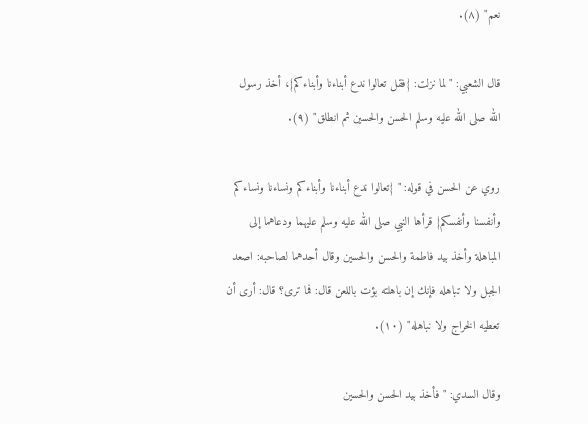نعم" (٨).

قال الشعبي: "لما نزلت: {فقل تعالوا ندع أبناءنا وأبناءكم}، أخذ رسول الله صلى الله عليه وسلم الحسن والحسين ثم انطلق" (٩).

روي عن الحسن في قوله: " {تعالوا ندع أبناءنا وأبناءكم ونساءنا ونساءكم وأنفسنا وأنفسكم} قرأها النبي صلى الله عليه وسلم عليهما ودعاهما إلى المباهلة وأخذ بيد فاطمة والحسن والحسين وقال أحدهما لصاحبه: اصعد الجبل ولا تباهله فإنك إن باهلته بؤت باللعن قال: فما ترى؟ قال: أرى أن تعطيه الخراج ولا نباهله" (١٠).

وقال السدي: " فأخذ بيد الحسن والحسين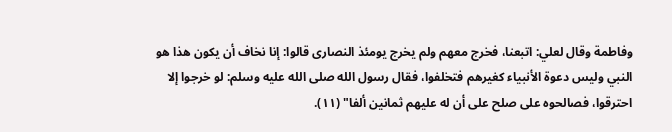وفاطمة وقال لعلي: اتبعنا، فخرج معهم ولم يخرج يومئذ النصارى قالوا: إنا نخاف أن يكون هذا هو النبي وليس دعوة الأنبياء كغيرهم فتخلفوا، فقال رسول الله صلى الله عليه وسلم: لو خرجوا إلا احترقوا، فصالحوه على صلح على أن له عليهم ثمانين ألفا" (١١).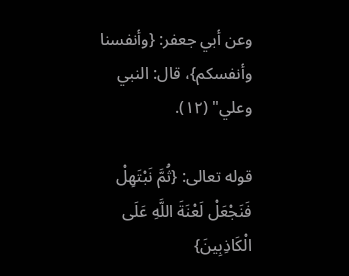وعن أبي جعفر: {وأنفسنا وأنفسكم}، قال: النبي وعلي" (١٢).

قوله تعالى: {ثُمَّ نَبْتَهِلْ فَنَجْعَلْ لَعْنَةَ اللَّهِ عَلَى الْكَاذِبِينَ}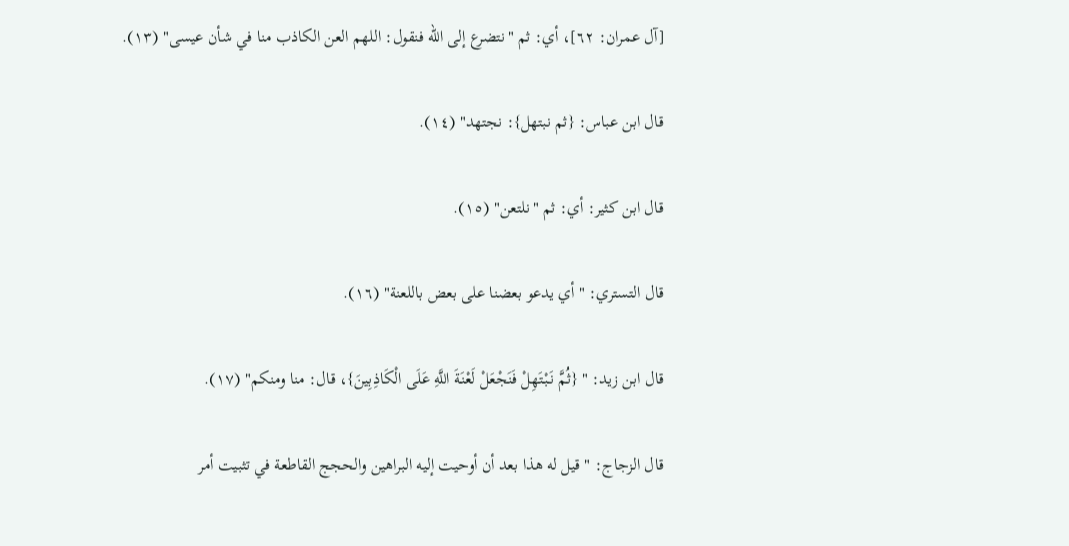[آل عمران: ٦٢]، أي: ثم "نتضرع إلى الله فنقول: اللهم العن الكاذب منا في شأن عيسى" (١٣).

قال ابن عباس: {ثم نبتهل}: نجتهد" (١٤).

قال ابن كثير: أي: ثم "نلتعن" (١٥).

قال التستري: " أي يدعو بعضنا على بعض باللعنة" (١٦).

قال ابن زيد: " {ثُمَّ نَبْتَهِلْ فَنَجْعَلْ لَعْنَةَ اللَّهِ عَلَى الْكَاذِبِينَ}، قال: منا ومنكم" (١٧).

قال الزجاج: " قيل له هذا بعد أن أوحيت إليه البراهين والحجج القاطعة في تثبيت أمر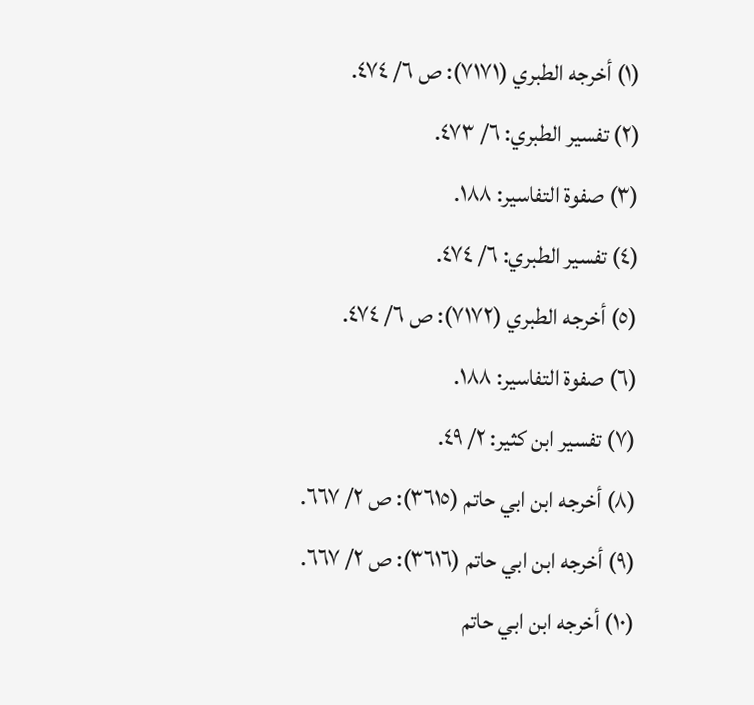(١) أخرجه الطبري (٧١٧١): ص ٦/ ٤٧٤.
(٢) تفسير الطبري: ٦/ ٤٧٣.
(٣) صفوة التفاسير: ١٨٨.
(٤) تفسير الطبري: ٦/ ٤٧٤.
(٥) أخرجه الطبري (٧١٧٢): ص ٦/ ٤٧٤.
(٦) صفوة التفاسير: ١٨٨.
(٧) تفسير ابن كثير: ٢/ ٤٩.
(٨) أخرجه ابن ابي حاتم (٣٦١٥): ص ٢/ ٦٦٧.
(٩) أخرجه ابن ابي حاتم (٣٦١٦): ص ٢/ ٦٦٧.
(١٠) أخرجه ابن ابي حاتم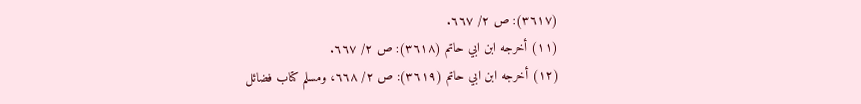(٣٦١٧): ص ٢/ ٦٦٧.
(١١) أخرجه ابن ابي حاتم (٣٦١٨): ص ٢/ ٦٦٧.
(١٢) أخرجه ابن ابي حاتم (٣٦١٩): ص ٢/ ٦٦٨، ومسلم كتاب فضائل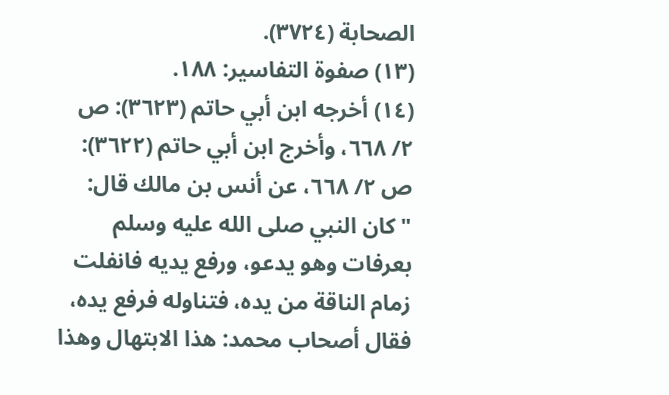الصحابة (٣٧٢٤).
(١٣) صفوة التفاسير: ١٨٨.
(١٤) أخرجه ابن أبي حاتم (٣٦٢٣): ص ٢/ ٦٦٨، وأخرج ابن أبي حاتم (٣٦٢٢): ص ٢/ ٦٦٨، عن أنس بن مالك قال: "كان النبي صلى الله عليه وسلم بعرفات وهو يدعو، ورفع يديه فانفلت زمام الناقة من يده، فتناوله فرفع يده، فقال أصحاب محمد: هذا الابتهال وهذا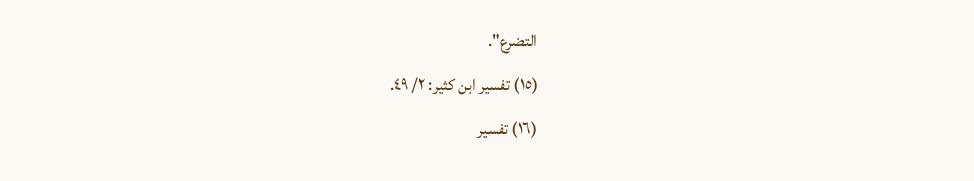التضرع".
(١٥) تفسير ابن كثير: ٢/ ٤٩.
(١٦) تفسير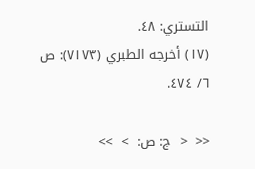التستري: ٤٨.
(١٧) أخرجه الطبري (٧١٧٣): ص ٦/ ٤٧٤.

<<  <  ج: ص:  >  >>